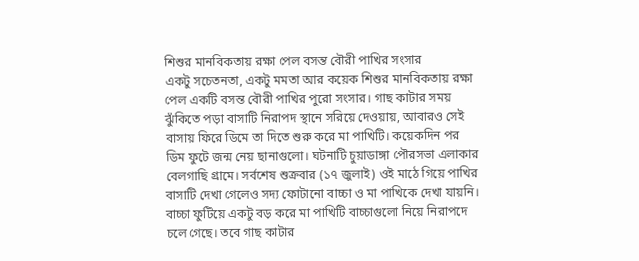শিশুর মানবিকতায় রক্ষা পেল বসন্ত বৌরী পাখির সংসার
একটু সচেতনতা, একটু মমতা আর কয়েক শিশুর মানবিকতায় রক্ষা পেল একটি বসন্ত বৌরী পাখির পুরো সংসার। গাছ কাটার সময় ঝুঁকিতে পড়া বাসাটি নিরাপদ স্থানে সরিয়ে দেওয়ায়, আবারও সেই বাসায় ফিরে ডিমে তা দিতে শুরু করে মা পাখিটি। কয়েকদিন পর ডিম ফুটে জন্ম নেয় ছানাগুলো। ঘটনাটি চুয়াডাঙ্গা পৌরসভা এলাকার বেলগাছি গ্রামে। সর্বশেষ শুক্রবার (১৭ জুলাই) ওই মাঠে গিয়ে পাখির বাসাটি দেখা গেলেও সদ্য ফোটানো বাচ্চা ও মা পাখিকে দেখা যায়নি। বাচ্চা ফুটিয়ে একটু বড় করে মা পাখিটি বাচ্চাগুলো নিয়ে নিরাপদে চলে গেছে। তবে গাছ কাটার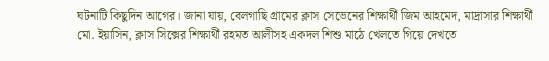ঘটনাটি কিছুদিন আগের। জানা যায়, বেলগাছি গ্রামের ক্লাস সেভেনের শিক্ষার্থী জিম আহমেদ, মাদ্রাসার শিক্ষার্থী মো. ইয়াসিন, ক্লাস সিক্সের শিক্ষার্থী রহমত আলীসহ একদল শিশু মাঠে খেলতে গিয়ে দেখতে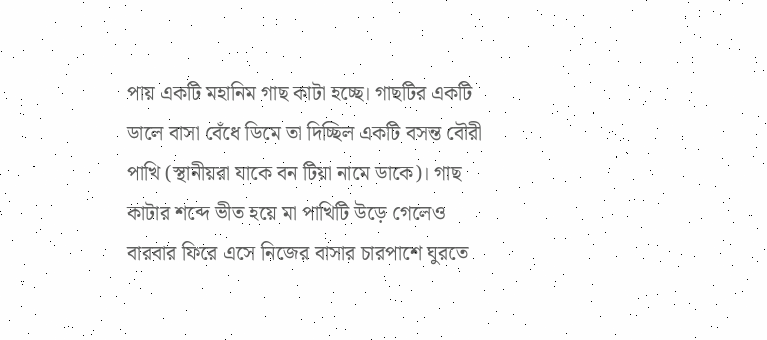পায় একটি মহানিম গাছ কাটা হচ্ছে। গাছটির একটি ডালে বাসা বেঁধে ডিমে তা দিচ্ছিল একটি বসন্ত বৌরী পাখি (স্থানীয়রা যাকে বন টিয়া নামে ডাকে)। গাছ কাটার শব্দে ভীত হয়ে মা পাখিটি উড়ে গেলেও বারবার ফিরে এসে নিজের বাসার চারপাশে ঘুরতে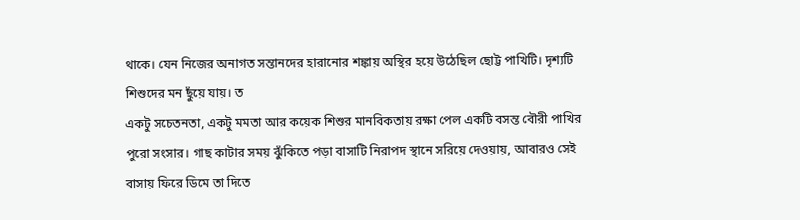থাকে। যেন নিজের অনাগত সন্তানদের হারানোর শঙ্কায় অস্থির হয়ে উঠেছিল ছোট্ট পাখিটি। দৃশ্যটি শিশুদের মন ছুঁয়ে যায়। ত
একটু সচেতনতা, একটু মমতা আর কয়েক শিশুর মানবিকতায় রক্ষা পেল একটি বসন্ত বৌরী পাখির পুরো সংসার। গাছ কাটার সময় ঝুঁকিতে পড়া বাসাটি নিরাপদ স্থানে সরিয়ে দেওয়ায়, আবারও সেই বাসায় ফিরে ডিমে তা দিতে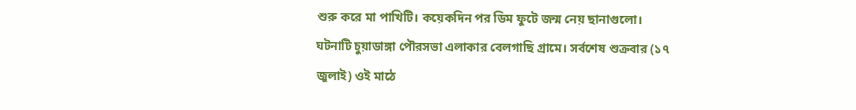শুরু করে মা পাখিটি। কয়েকদিন পর ডিম ফুটে জন্ম নেয় ছানাগুলো।
ঘটনাটি চুয়াডাঙ্গা পৌরসভা এলাকার বেলগাছি গ্রামে। সর্বশেষ শুক্রবার (১৭ জুলাই) ওই মাঠে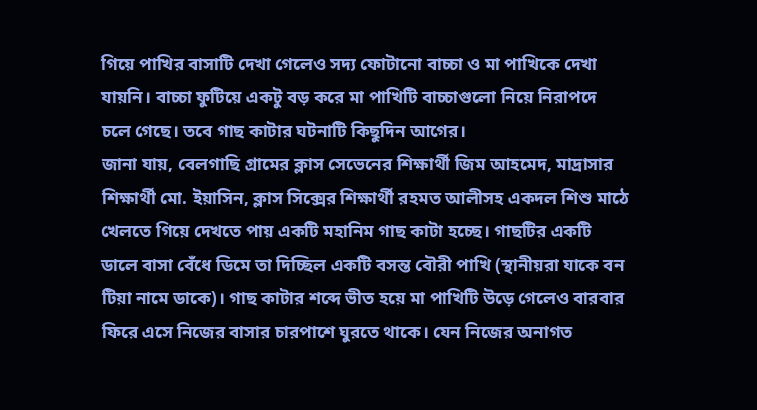গিয়ে পাখির বাসাটি দেখা গেলেও সদ্য ফোটানো বাচ্চা ও মা পাখিকে দেখা যায়নি। বাচ্চা ফুটিয়ে একটু বড় করে মা পাখিটি বাচ্চাগুলো নিয়ে নিরাপদে চলে গেছে। তবে গাছ কাটার ঘটনাটি কিছুদিন আগের।
জানা যায়, বেলগাছি গ্রামের ক্লাস সেভেনের শিক্ষার্থী জিম আহমেদ, মাদ্রাসার শিক্ষার্থী মো. ইয়াসিন, ক্লাস সিক্সের শিক্ষার্থী রহমত আলীসহ একদল শিশু মাঠে খেলতে গিয়ে দেখতে পায় একটি মহানিম গাছ কাটা হচ্ছে। গাছটির একটি ডালে বাসা বেঁধে ডিমে তা দিচ্ছিল একটি বসন্ত বৌরী পাখি (স্থানীয়রা যাকে বন টিয়া নামে ডাকে)। গাছ কাটার শব্দে ভীত হয়ে মা পাখিটি উড়ে গেলেও বারবার ফিরে এসে নিজের বাসার চারপাশে ঘুরতে থাকে। যেন নিজের অনাগত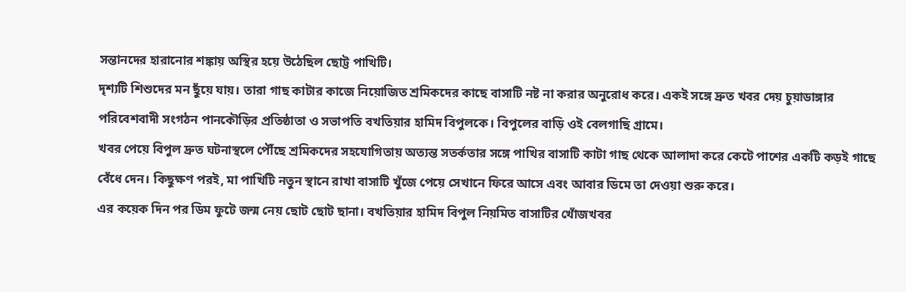সন্তানদের হারানোর শঙ্কায় অস্থির হয়ে উঠেছিল ছোট্ট পাখিটি।
দৃশ্যটি শিশুদের মন ছুঁয়ে যায়। তারা গাছ কাটার কাজে নিয়োজিত শ্রমিকদের কাছে বাসাটি নষ্ট না করার অনুরোধ করে। একই সঙ্গে দ্রুত খবর দেয় চুয়াডাঙ্গার পরিবেশবাদী সংগঠন পানকৌড়ির প্রতিষ্ঠাতা ও সভাপতি বখতিয়ার হামিদ বিপুলকে। বিপুলের বাড়ি ওই বেলগাছি গ্রামে।
খবর পেয়ে বিপুল দ্রুত ঘটনাস্থলে পৌঁছে শ্রমিকদের সহযোগিতায় অত্যন্ত সতর্কতার সঙ্গে পাখির বাসাটি কাটা গাছ থেকে আলাদা করে কেটে পাশের একটি কড়ই গাছে বেঁধে দেন। কিছুক্ষণ পরই, মা পাখিটি নতুন স্থানে রাখা বাসাটি খুঁজে পেয়ে সেখানে ফিরে আসে এবং আবার ডিমে তা দেওয়া শুরু করে।
এর কয়েক দিন পর ডিম ফুটে জন্ম নেয় ছোট ছোট ছানা। বখতিয়ার হামিদ বিপুল নিয়মিত বাসাটির খোঁজখবর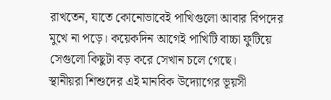রাখতেন, যাতে কোনোভাবেই পাখিগুলো আবার বিপদের মুখে না পড়ে। কয়েকদিন আগেই পাখিটি বাচ্চা ফুটিয়ে সেগুলো কিছুটা বড় করে সেখান চলে গেছে।
স্থানীয়রা শিশুদের এই মানবিক উদ্যোগের ভূয়সী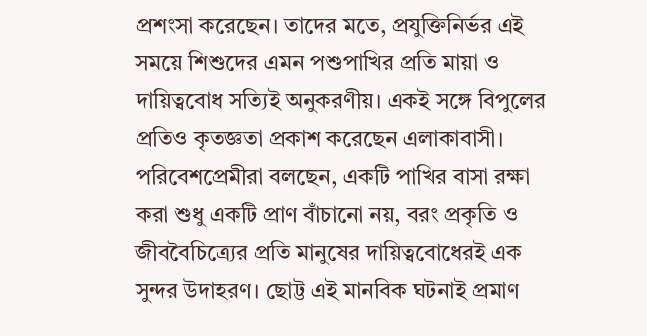প্রশংসা করেছেন। তাদের মতে, প্রযুক্তিনির্ভর এই সময়ে শিশুদের এমন পশুপাখির প্রতি মায়া ও দায়িত্ববোধ সত্যিই অনুকরণীয়। একই সঙ্গে বিপুলের প্রতিও কৃতজ্ঞতা প্রকাশ করেছেন এলাকাবাসী।
পরিবেশপ্রেমীরা বলছেন, একটি পাখির বাসা রক্ষা করা শুধু একটি প্রাণ বাঁচানো নয়, বরং প্রকৃতি ও জীববৈচিত্র্যের প্রতি মানুষের দায়িত্ববোধেরই এক সুন্দর উদাহরণ। ছোট্ট এই মানবিক ঘটনাই প্রমাণ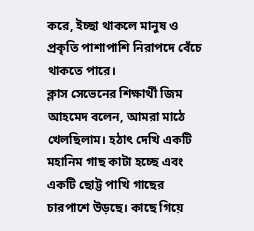করে, ইচ্ছা থাকলে মানুষ ও প্রকৃতি পাশাপাশি নিরাপদে বেঁচে থাকতে পারে।
ক্লাস সেভেনের শিক্ষার্থী জিম আহমেদ বলেন, আমরা মাঠে খেলছিলাম। হঠাৎ দেখি একটি মহানিম গাছ কাটা হচ্ছে এবং একটি ছোট্ট পাখি গাছের চারপাশে উড়ছে। কাছে গিয়ে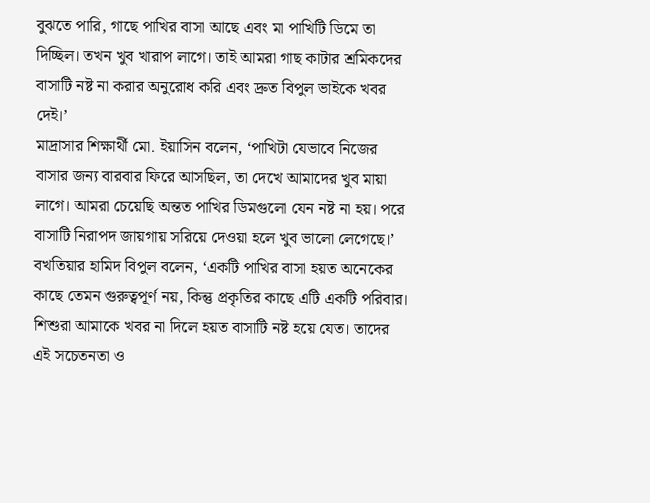বুঝতে পারি, গাছে পাখির বাসা আছে এবং মা পাখিটি ডিমে তা দিচ্ছিল। তখন খুব খারাপ লাগে। তাই আমরা গাছ কাটার শ্রমিকদের বাসাটি নষ্ট না করার অনুরোধ করি এবং দ্রুত বিপুল ভাইকে খবর দেই।’
মাদ্রাসার শিক্ষার্থী মো. ইয়াসিন বলেন, ‘পাখিটা যেভাবে নিজের বাসার জন্য বারবার ফিরে আসছিল, তা দেখে আমাদের খুব মায়া লাগে। আমরা চেয়েছি অন্তত পাখির ডিমগুলো যেন নষ্ট না হয়। পরে বাসাটি নিরাপদ জায়গায় সরিয়ে দেওয়া হলে খুব ভালো লেগেছে।’
বখতিয়ার হামিদ বিপুল বলেন, ‘একটি পাখির বাসা হয়ত অনেকের কাছে তেমন গুরুত্বপূর্ণ নয়, কিন্তু প্রকৃতির কাছে এটি একটি পরিবার। শিশুরা আমাকে খবর না দিলে হয়ত বাসাটি নষ্ট হয়ে যেত। তাদের এই সচেতনতা ও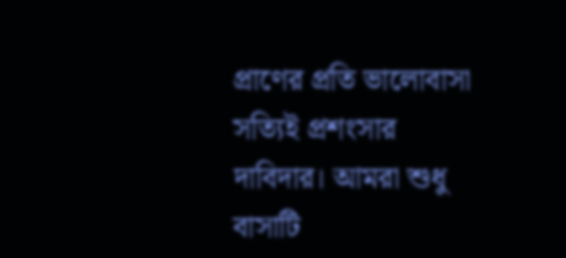প্রাণের প্রতি ভালোবাসা সত্যিই প্রশংসার দাবিদার। আমরা শুধু বাসাটি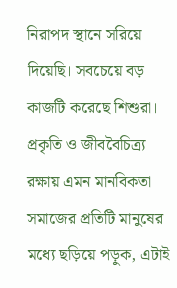নিরাপদ স্থানে সরিয়ে দিয়েছি। সবচেয়ে বড় কাজটি করেছে শিশুরা। প্রকৃতি ও জীববৈচিত্র্য রক্ষায় এমন মানবিকতা সমাজের প্রতিটি মানুষের মধ্যে ছড়িয়ে পড়ুক, এটাই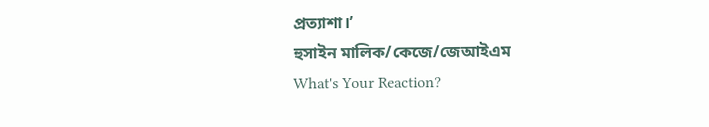প্রত্যাশা।’
হুসাইন মালিক/কেজে/জেআইএম
What's Your Reaction?